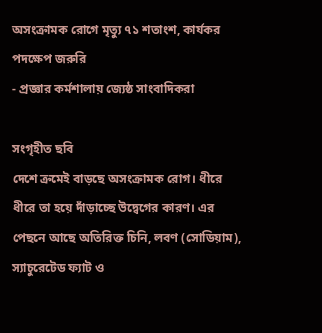অসংক্রামক রোগে মৃত্যু ৭১ শতাংশ, কার্যকর পদক্ষেপ জরুরি
- প্রজ্ঞার কর্মশালায় জ্যেষ্ঠ সাংবাদিকরা

সংগৃহীত ছবি
দেশে ক্রমেই বাড়ছে অসংক্রামক রোগ। ধীরে ধীরে তা হয়ে দাঁড়াচ্ছে উদ্বেগের কারণ। এর পেছনে আছে অতিরিক্ত চিনি, লবণ (সোডিয়াম), স্যাচুরেটেড ফ্যাট ও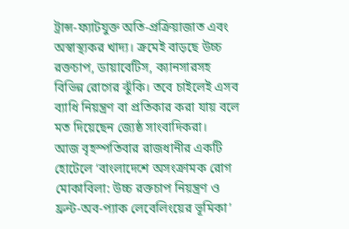ট্রান্স-ফ্যাটযুক্ত অতি-প্রক্রিয়াজাত এবং অস্বাস্থ্যকর খাদ্য। ক্রমেই বাড়ছে উচ্চ রক্তচাপ, ডায়াবেটিস, ক্যানসারসহ বিভিন্ন রোগের ঝুঁকি। তবে চাইলেই এসব ব্যাধি নিয়ন্ত্রণ বা প্রতিকার করা যায় বলে মত দিয়েছেন জ্যেষ্ঠ সাংবাদিকরা।
আজ বৃহস্পতিবার রাজধানীর একটি হোটেলে ‘বাংলাদেশে অসংক্রামক রোগ মোকাবিলা: উচ্চ রক্তচাপ নিয়ন্ত্রণ ও ফ্রন্ট-অব-প্যাক লেবেলিংয়ের ভূমিকা’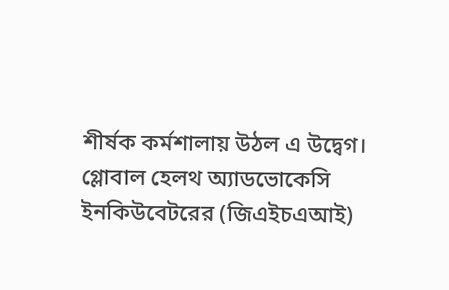শীর্ষক কর্মশালায় উঠল এ উদ্বেগ। গ্লোবাল হেলথ অ্যাডভোকেসি ইনকিউবেটরের (জিএইচএআই)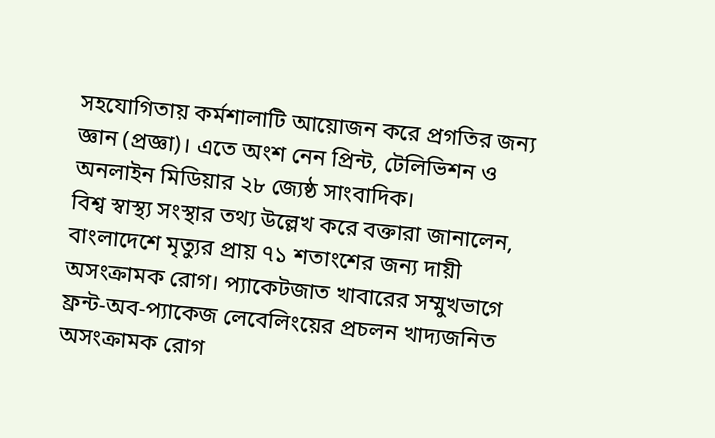সহযোগিতায় কর্মশালাটি আয়োজন করে প্রগতির জন্য জ্ঞান (প্রজ্ঞা)। এতে অংশ নেন প্রিন্ট, টেলিভিশন ও অনলাইন মিডিয়ার ২৮ জ্যেষ্ঠ সাংবাদিক।
বিশ্ব স্বাস্থ্য সংস্থার তথ্য উল্লেখ করে বক্তারা জানালেন, বাংলাদেশে মৃত্যুর প্রায় ৭১ শতাংশের জন্য দায়ী অসংক্রামক রোগ। প্যাকেটজাত খাবারের সম্মুখভাগে ফ্রন্ট-অব-প্যাকেজ লেবেলিংয়ের প্রচলন খাদ্যজনিত অসংক্রামক রোগ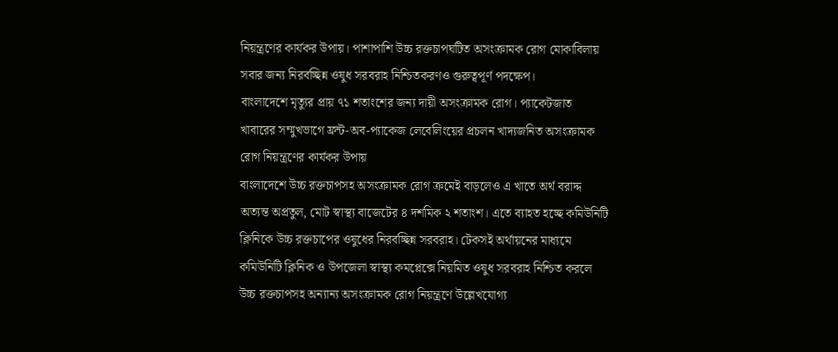নিয়ন্ত্রণের কার্যকর উপায়। পাশাপাশি উচ্চ রক্তচাপঘটিত অসংক্রামক রোগ মোকাবিলায় সবার জন্য নিরবচ্ছিন্ন ওষুধ সরবরাহ নিশ্চিতকরণও গুরুত্বপূর্ণ পদক্ষেপ।
বাংলাদেশে মৃত্যুর প্রায় ৭১ শতাংশের জন্য দায়ী অসংক্রামক রোগ। প্যাকেটজাত খাবারের সম্মুখভাগে ফ্রন্ট-অব-প্যাকেজ লেবেলিংয়ের প্রচলন খাদ্যজনিত অসংক্রামক রোগ নিয়ন্ত্রণের কার্যকর উপায়
বাংলাদেশে উচ্চ রক্তচাপসহ অসংক্রামক রোগ ক্রমেই বাড়লেও এ খাতে অর্থ বরাদ্দ অত্যন্ত অপ্রতুল, মোট স্বাস্থ্য বাজেটের ৪ দশমিক ২ শতাংশ। এতে ব্যাহত হচ্ছে কমিউনিটি ক্লিনিকে উচ্চ রক্তচাপের ওষুধের নিরবচ্ছিন্ন সরবরাহ। টেকসই অর্থায়নের মাধ্যমে কমিউনিটি ক্লিনিক ও উপজেলা স্বাস্থ্য কমপ্লেক্সে নিয়মিত ওষুধ সরবরাহ নিশ্চিত করলে উচ্চ রক্তচাপসহ অন্যান্য অসংক্রামক রোগ নিয়ন্ত্রণে উল্লেখযোগ্য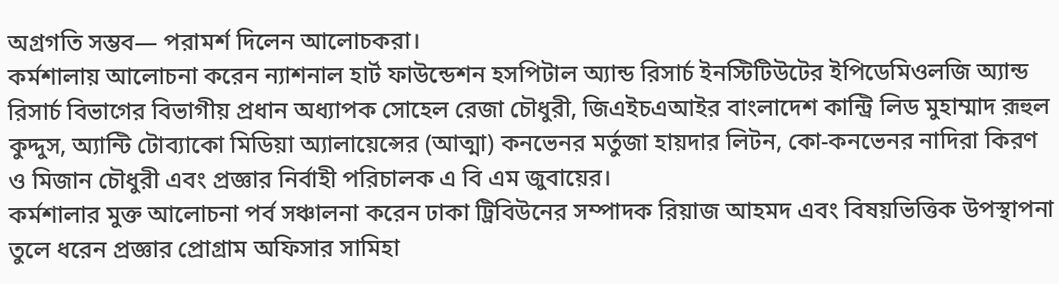অগ্রগতি সম্ভব— পরামর্শ দিলেন আলোচকরা।
কর্মশালায় আলোচনা করেন ন্যাশনাল হার্ট ফাউন্ডেশন হসপিটাল অ্যান্ড রিসার্চ ইনস্টিটিউটের ইপিডেমিওলজি অ্যান্ড রিসার্চ বিভাগের বিভাগীয় প্রধান অধ্যাপক সোহেল রেজা চৌধুরী, জিএইচএআইর বাংলাদেশ কান্ট্রি লিড মুহাম্মাদ রূহুল কুদ্দুস, অ্যান্টি টোব্যাকো মিডিয়া অ্যালায়েন্সের (আত্মা) কনভেনর মর্তুজা হায়দার লিটন, কো-কনভেনর নাদিরা কিরণ ও মিজান চৌধুরী এবং প্রজ্ঞার নির্বাহী পরিচালক এ বি এম জুবায়ের।
কর্মশালার মুক্ত আলোচনা পর্ব সঞ্চালনা করেন ঢাকা ট্রিবিউনের সম্পাদক রিয়াজ আহমদ এবং বিষয়ভিত্তিক উপস্থাপনা তুলে ধরেন প্রজ্ঞার প্রোগ্রাম অফিসার সামিহা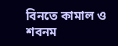বিনতে কামাল ও শবনম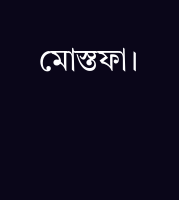মোস্তফা।